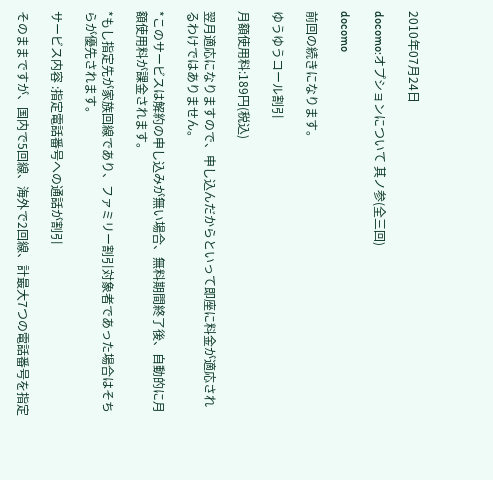2010年07月24日

docomo:オプションについて 其ノ参(全三回)

docomo

前回の続きになります。

ゆうゆうコール割引

月額使用料:189円(税込)

翌月適応になりますので、申し込んだからといって即座に料金が適応されるわけではありません。

*このサービスは解約の申し込みが無い場合、無料期間終了後、自動的に月額使用料が課金されます。

*もし指定先が家族回線であり、ファミリー割引対象者であった場合はそちらが優先されます。

サービス内容 :指定電話番号への通話が割引

そのままですが、国内で5回線、海外で2回線、計最大7つの電話番号を指定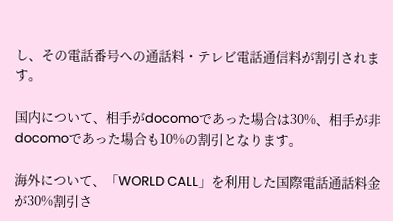し、その電話番号への通話料・テレビ電話通信料が割引されます。

国内について、相手がdocomoであった場合は30%、相手が非docomoであった場合も10%の割引となります。

海外について、「WORLD CALL」を利用した国際電話通話料金が30%割引さ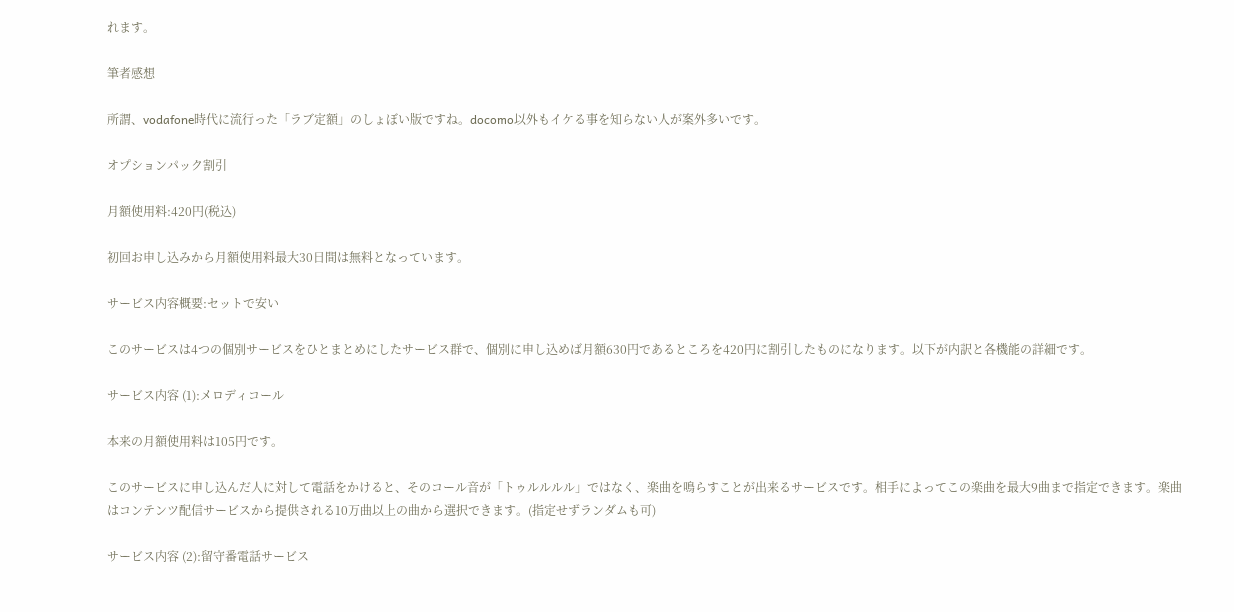れます。

筆者感想

所謂、vodafone時代に流行った「ラブ定額」のしょぼい版ですね。docomo以外もイケる事を知らない人が案外多いです。

オプションパック割引

月額使用料:420円(税込)

初回お申し込みから月額使用料最大30日間は無料となっています。

サービス内容概要:セットで安い

このサービスは4つの個別サービスをひとまとめにしたサービス群で、個別に申し込めば月額630円であるところを420円に割引したものになります。以下が内訳と各機能の詳細です。

サービス内容 (1):メロディコール

本来の月額使用料は105円です。

このサービスに申し込んだ人に対して電話をかけると、そのコール音が「トゥルルルル」ではなく、楽曲を鳴らすことが出来るサービスです。相手によってこの楽曲を最大9曲まで指定できます。楽曲はコンテンツ配信サービスから提供される10万曲以上の曲から選択できます。(指定せずランダムも可)

サービス内容 (2):留守番電話サービス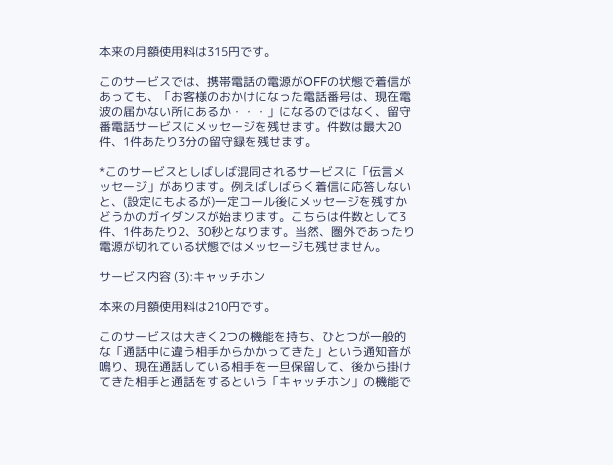本来の月額使用料は315円です。

このサービスでは、携帯電話の電源がOFFの状態で着信があっても、「お客様のおかけになった電話番号は、現在電波の届かない所にあるか・・・」になるのではなく、留守番電話サービスにメッセージを残せます。件数は最大20件、1件あたり3分の留守録を残せます。

*このサービスとしばしば混同されるサービスに「伝言メッセージ」があります。例えばしばらく着信に応答しないと、(設定にもよるが)一定コール後にメッセージを残すかどうかのガイダンスが始まります。こちらは件数として3件、1件あたり2、30秒となります。当然、圏外であったり電源が切れている状態ではメッセージも残せません。

サービス内容 (3):キャッチホン

本来の月額使用料は210円です。

このサービスは大きく2つの機能を持ち、ひとつが一般的な「通話中に違う相手からかかってきた」という通知音が鳴り、現在通話している相手を一旦保留して、後から掛けてきた相手と通話をするという「キャッチホン」の機能で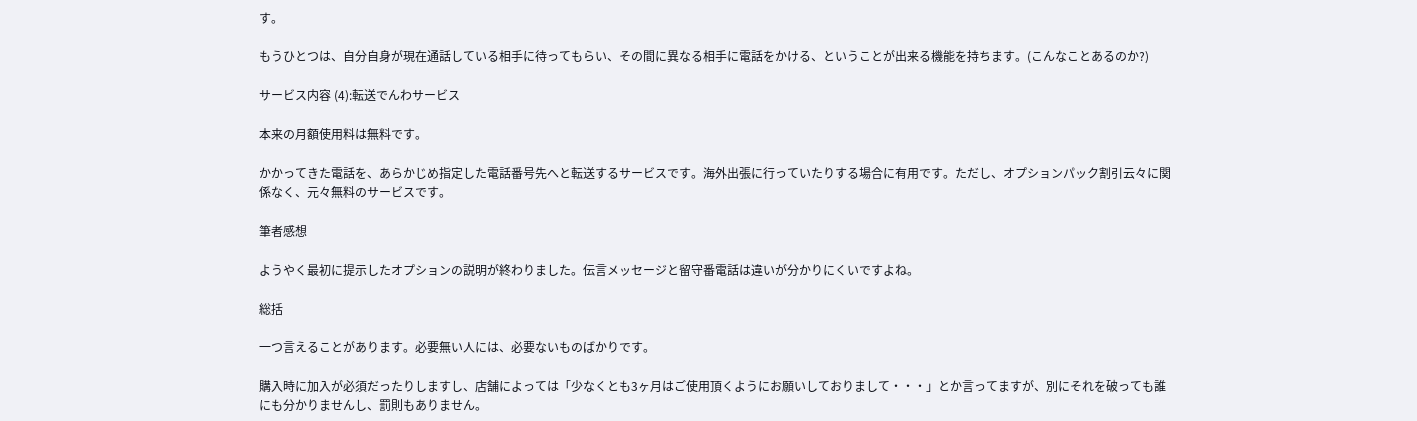す。

もうひとつは、自分自身が現在通話している相手に待ってもらい、その間に異なる相手に電話をかける、ということが出来る機能を持ちます。(こんなことあるのか?)

サービス内容 (4):転送でんわサービス

本来の月額使用料は無料です。

かかってきた電話を、あらかじめ指定した電話番号先へと転送するサービスです。海外出張に行っていたりする場合に有用です。ただし、オプションパック割引云々に関係なく、元々無料のサービスです。

筆者感想

ようやく最初に提示したオプションの説明が終わりました。伝言メッセージと留守番電話は違いが分かりにくいですよね。

総括

一つ言えることがあります。必要無い人には、必要ないものばかりです。

購入時に加入が必須だったりしますし、店舗によっては「少なくとも3ヶ月はご使用頂くようにお願いしておりまして・・・」とか言ってますが、別にそれを破っても誰にも分かりませんし、罰則もありません。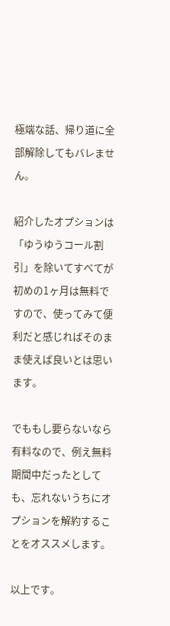極端な話、帰り道に全部解除してもバレません。

紹介したオプションは「ゆうゆうコール割引」を除いてすべてが初めの1ヶ月は無料ですので、使ってみて便利だと感じればそのまま使えば良いとは思います。

でももし要らないなら有料なので、例え無料期間中だったとしても、忘れないうちにオプションを解約することをオススメします。

以上です。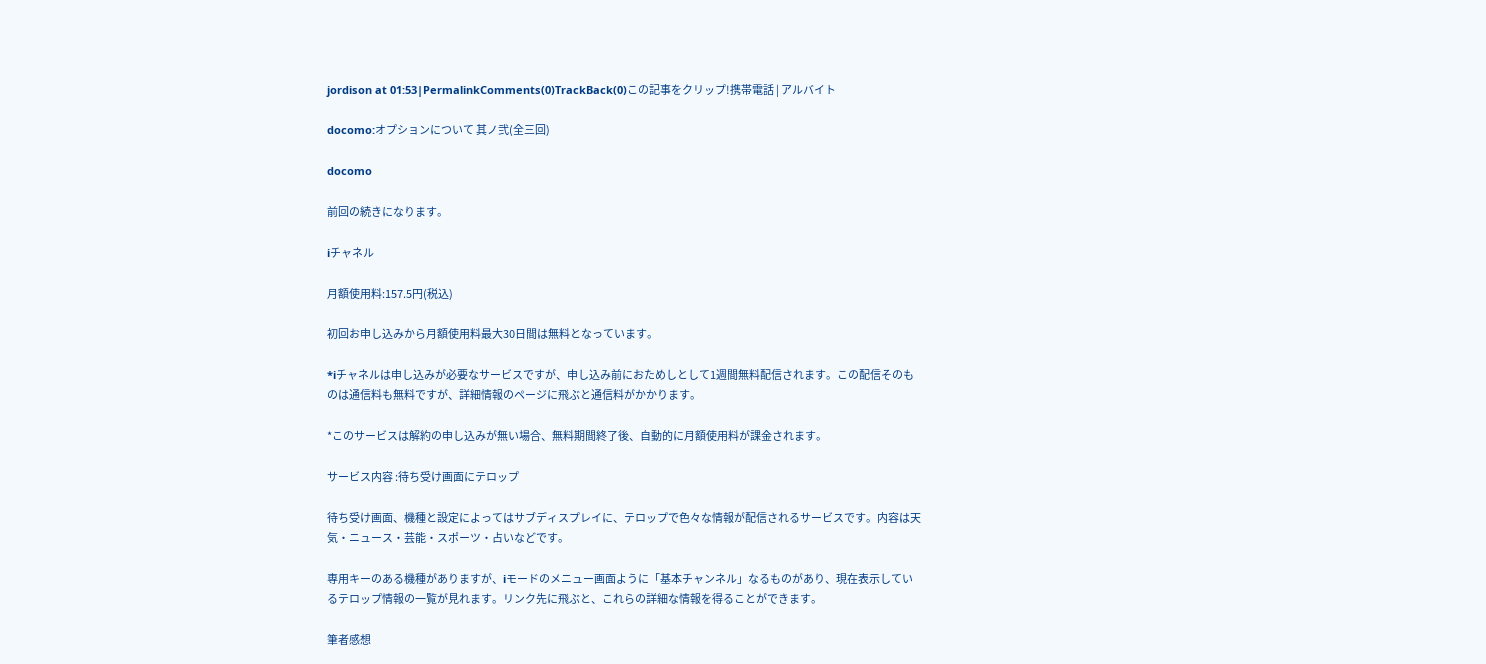jordison at 01:53|PermalinkComments(0)TrackBack(0)この記事をクリップ!携帯電話 | アルバイト

docomo:オプションについて 其ノ弐(全三回)

docomo

前回の続きになります。

iチャネル

月額使用料:157.5円(税込)

初回お申し込みから月額使用料最大30日間は無料となっています。

*iチャネルは申し込みが必要なサービスですが、申し込み前におためしとして1週間無料配信されます。この配信そのものは通信料も無料ですが、詳細情報のページに飛ぶと通信料がかかります。

*このサービスは解約の申し込みが無い場合、無料期間終了後、自動的に月額使用料が課金されます。

サービス内容 :待ち受け画面にテロップ

待ち受け画面、機種と設定によってはサブディスプレイに、テロップで色々な情報が配信されるサービスです。内容は天気・ニュース・芸能・スポーツ・占いなどです。

専用キーのある機種がありますが、iモードのメニュー画面ように「基本チャンネル」なるものがあり、現在表示しているテロップ情報の一覧が見れます。リンク先に飛ぶと、これらの詳細な情報を得ることができます。

筆者感想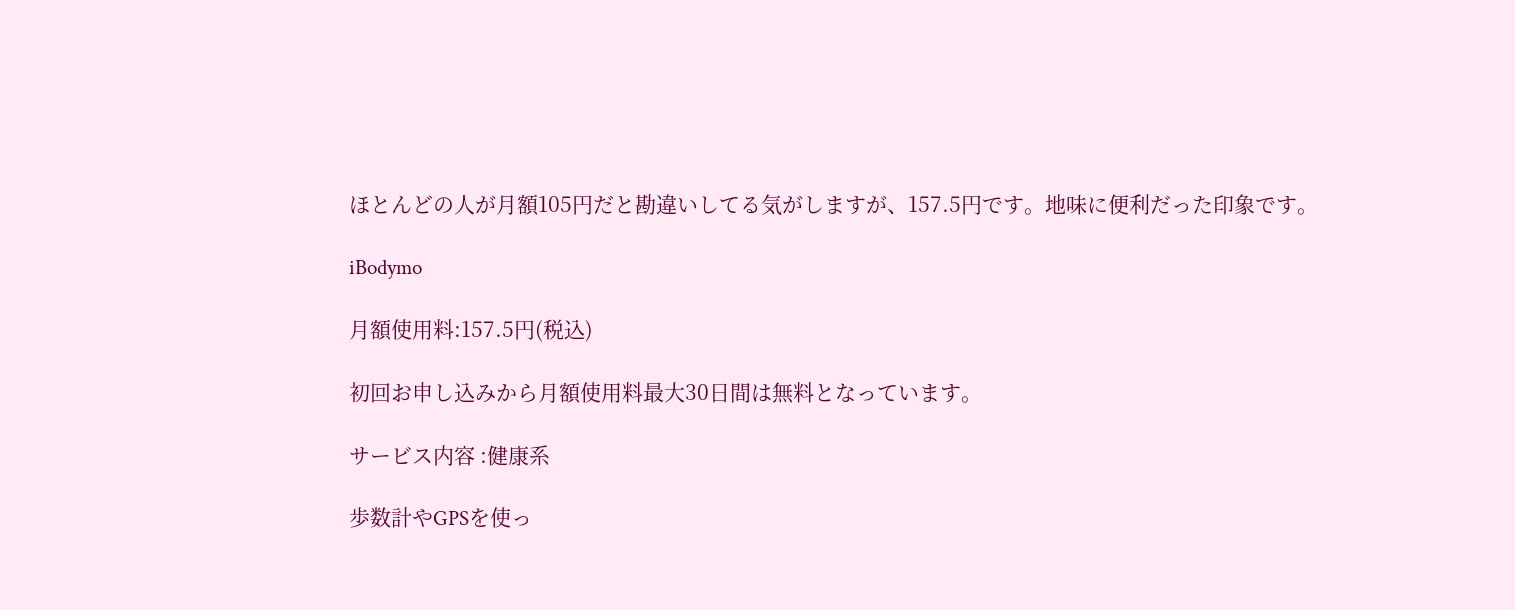ほとんどの人が月額105円だと勘違いしてる気がしますが、157.5円です。地味に便利だった印象です。

iBodymo

月額使用料:157.5円(税込)

初回お申し込みから月額使用料最大30日間は無料となっています。

サービス内容 :健康系

歩数計やGPSを使っ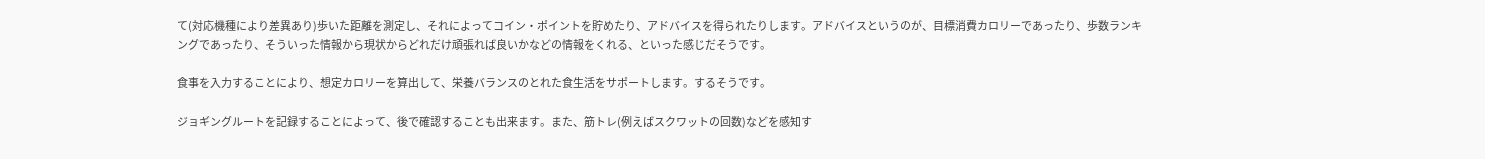て(対応機種により差異あり)歩いた距離を測定し、それによってコイン・ポイントを貯めたり、アドバイスを得られたりします。アドバイスというのが、目標消費カロリーであったり、歩数ランキングであったり、そういった情報から現状からどれだけ頑張れば良いかなどの情報をくれる、といった感じだそうです。

食事を入力することにより、想定カロリーを算出して、栄養バランスのとれた食生活をサポートします。するそうです。

ジョギングルートを記録することによって、後で確認することも出来ます。また、筋トレ(例えばスクワットの回数)などを感知す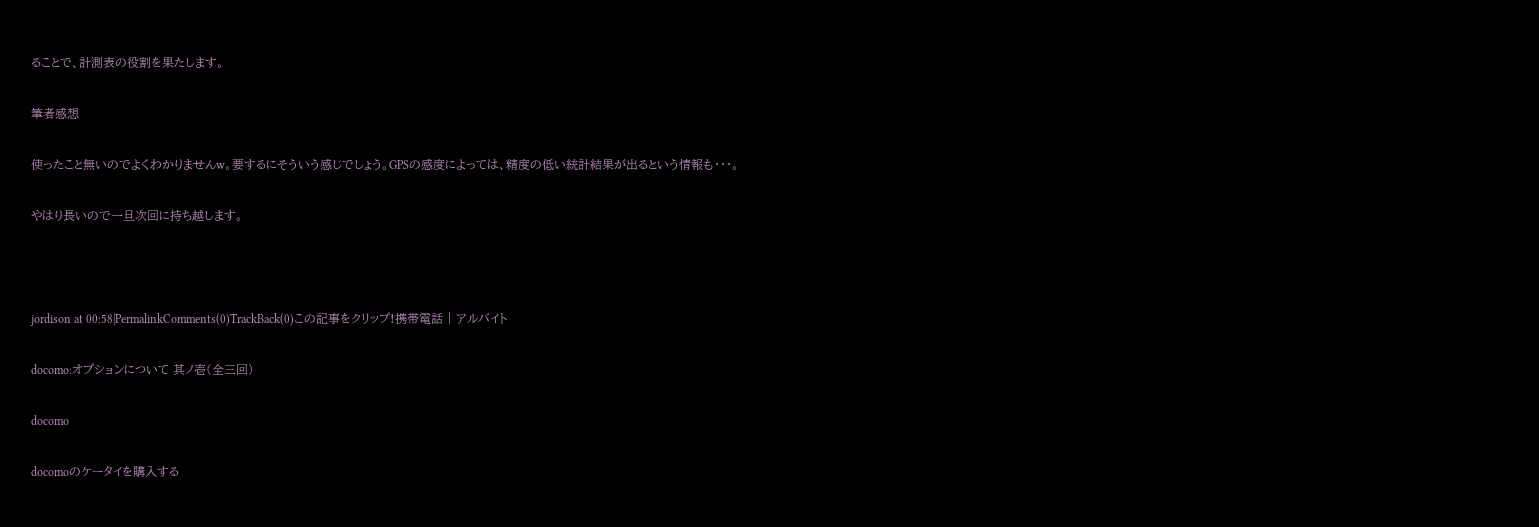ることで、計測表の役割を果たします。

筆者感想

使ったこと無いのでよくわかりませんw。要するにそういう感じでしょう。GPSの感度によっては、精度の低い統計結果が出るという情報も・・・。

やはり長いので一旦次回に持ち越します。



jordison at 00:58|PermalinkComments(0)TrackBack(0)この記事をクリップ!携帯電話 | アルバイト

docomo:オプションについて 其ノ壱(全三回)

docomo

docomoのケータイを購入する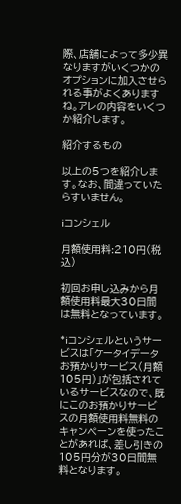際、店舗によって多少異なりますがいくつかのオプションに加入させられる事がよくありますね。アレの内容をいくつか紹介します。

紹介するもの

以上の5つを紹介します。なお、間違っていたらすいません。

iコンシェル

月額使用料:210円(税込)

初回お申し込みから月額使用料最大30日間は無料となっています。

*iコンシェルというサービスは「ケータイデータお預かりサービス(月額105円)」が包括されているサービスなので、既にこのお預かりサービスの月額使用料無料のキャンペーンを使ったことがあれば、差し引きの105円分が30日間無料となります。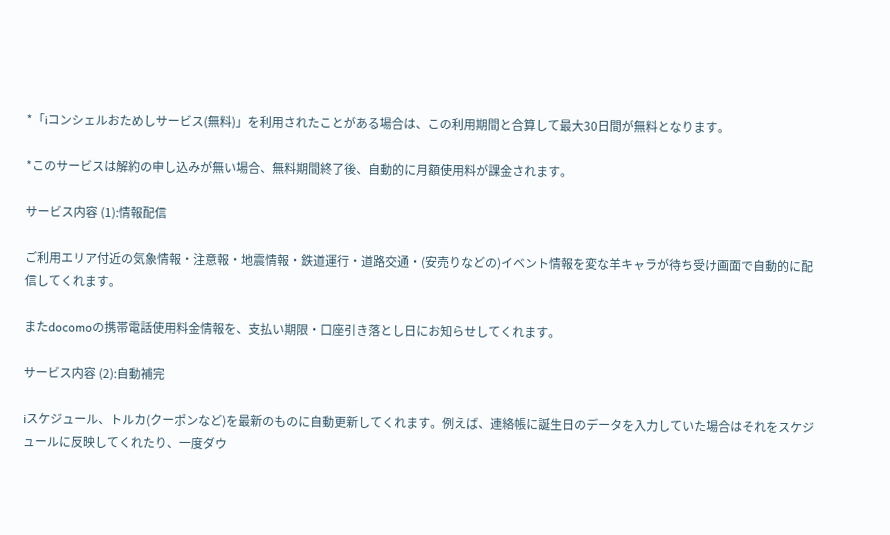*「iコンシェルおためしサービス(無料)」を利用されたことがある場合は、この利用期間と合算して最大30日間が無料となります。

*このサービスは解約の申し込みが無い場合、無料期間終了後、自動的に月額使用料が課金されます。

サービス内容 (1):情報配信

ご利用エリア付近の気象情報・注意報・地震情報・鉄道運行・道路交通・(安売りなどの)イベント情報を変な羊キャラが待ち受け画面で自動的に配信してくれます。

またdocomoの携帯電話使用料金情報を、支払い期限・口座引き落とし日にお知らせしてくれます。

サービス内容 (2):自動補完

iスケジュール、トルカ(クーポンなど)を最新のものに自動更新してくれます。例えば、連絡帳に誕生日のデータを入力していた場合はそれをスケジュールに反映してくれたり、一度ダウ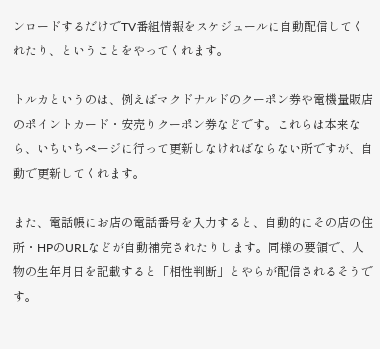ンロードするだけでTV番組情報をスケジュールに自動配信してくれたり、ということをやってくれます。

トルカというのは、例えばマクドナルドのクーポン券や電機量販店のポイントカード・安売りクーポン券などです。これらは本来なら、いちいちページに行って更新しなければならない所ですが、自動で更新してくれます。

また、電話帳にお店の電話番号を入力すると、自動的にその店の住所・HPのURLなどが自動補完されたりします。同様の要領で、人物の生年月日を記載すると「相性判断」とやらが配信されるそうです。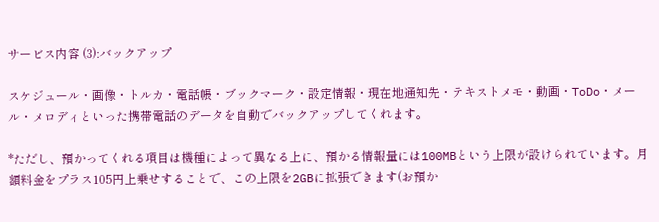サービス内容 (3):バックアップ

スケジュール・画像・トルカ・電話帳・ブックマーク・設定情報・現在地通知先・テキストメモ・動画・ToDo・メール・メロディといった携帯電話のデータを自動でバックアップしてくれます。

*ただし、預かってくれる項目は機種によって異なる上に、預かる情報量には100MBという上限が設けられています。月額料金をプラス105円上乗せすることで、この上限を2GBに拡張できます(お預か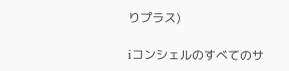りプラス)

iコンシェルのすべてのサ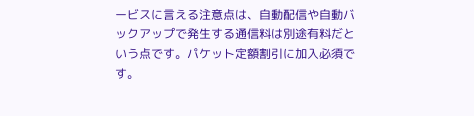ービスに言える注意点は、自動配信や自動バックアップで発生する通信料は別途有料だという点です。パケット定額割引に加入必須です。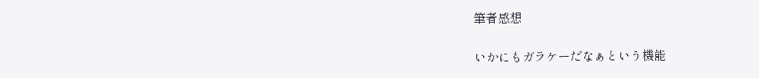筆者感想

いかにもガラケーだなぁという機能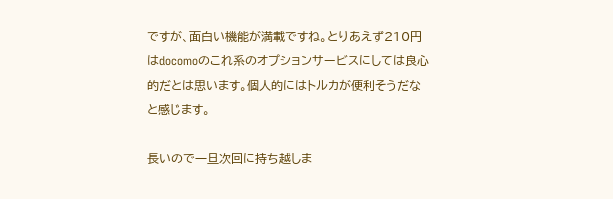ですが、面白い機能が満載ですね。とりあえず210円はdocomoのこれ系のオプションサービスにしては良心的だとは思います。個人的にはトルカが便利そうだなと感じます。

長いので一旦次回に持ち越しま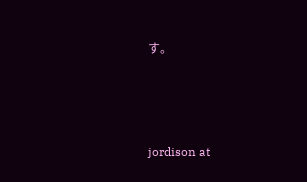す。



jordison at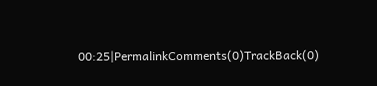00:25|PermalinkComments(0)TrackBack(0)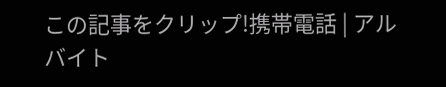この記事をクリップ!携帯電話 | アルバイト